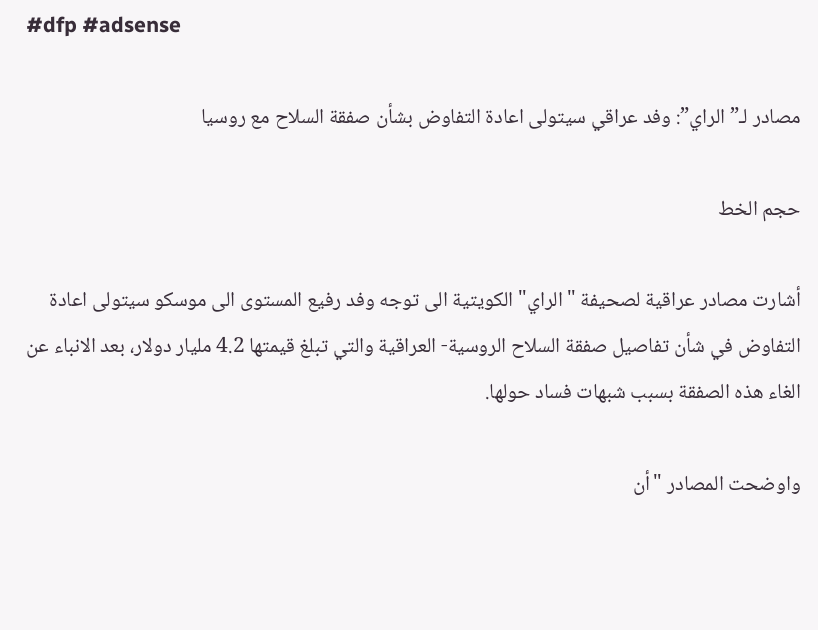#dfp #adsense

مصادر لـ”الراي”: وفد عراقي سيتولى اعادة التفاوض بشأن صفقة السلاح مع روسيا

حجم الخط

أشارت مصادر عراقية لصحيفة "الراي" الكويتية الى توجه وفد رفيع المستوى الى موسكو سيتولى اعادة التفاوض في شأن تفاصيل صفقة السلاح الروسية- العراقية والتي تبلغ قيمتها 4.2 مليار دولار، بعد الانباء عن الغاء هذه الصفقة بسبب شبهات فساد حولها.

واوضحت المصادر "أن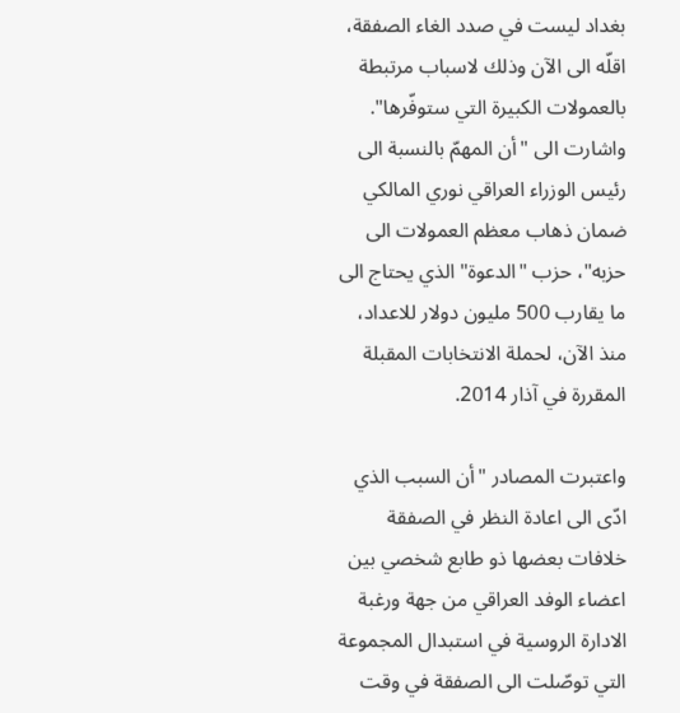بغداد ليست في صدد الغاء الصفقة، اقلّه الى الآن وذلك لاسباب مرتبطة بالعمولات الكبيرة التي ستوفّرها". واشارت الى "أن المهمّ بالنسبة الى رئيس الوزراء العراقي نوري المالكي ضمان ذهاب معظم العمولات الى حزبه"، حزب "الدعوة" الذي يحتاج الى ما يقارب 500 مليون دولار للاعداد، منذ الآن، لحملة الانتخابات المقبلة المقررة في آذار 2014.

واعتبرت المصادر "أن السبب الذي ادّى الى اعادة النظر في الصفقة خلافات بعضها ذو طابع شخصي بين اعضاء الوفد العراقي من جهة ورغبة الادارة الروسية في استبدال المجموعة التي توصّلت الى الصفقة في وقت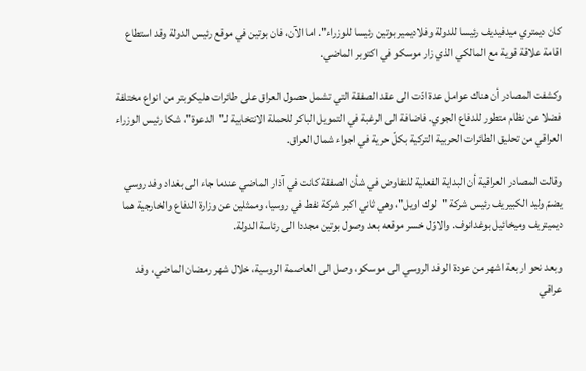كان ديمتري ميدفيديف رئيسا للدولة وفلاديمير بوتين رئيسا للوزراء". اما الآن، فان بوتين في موقع رئيس الدولة وقد استطاع اقامة علاقة قوية مع المالكي الذي زار موسكو في اكتوبر الماضي.

وكشفت المصادر أن هناك عوامل عدة ادّت الى عقد الصفقة التي تشمل حصول العراق على طائرات هليكوبتر من انواع مختلفة فضلا عن نظام متطور للدفاع الجوي. فاضافة الى الرغبة في التمويل الباكر للحملة الانتخابية لـ"الدعوة"، شكا رئيس الوزراء العراقي من تحليق الطائرات الحربية التركية بكلّ حرية في اجواء شمال العراق.

وقالت المصادر العراقية أن البداية الفعلية للتفاوض في شأن الصفقة كانت في آذار الماضي عندما جاء الى بغداد وفد روسي يضمّ وليد الكبيريف رئيس شركة "لوك اويل"، وهي ثاني اكبر شركة نفط في روسيا، وممثلين عن وزارة الدفاع والخارجية هما ديميتريف وميخائيل بوغدانوف. والاوّل خسر موقعه بعد وصول بوتين مجددا الى رئاسة الدولة.

وبعد نحو اربعة اشهر من عودة الوفد الروسي الى موسكو، وصل الى العاصمة الروسية، خلال شهر رمضان الماضي، وفد عراقي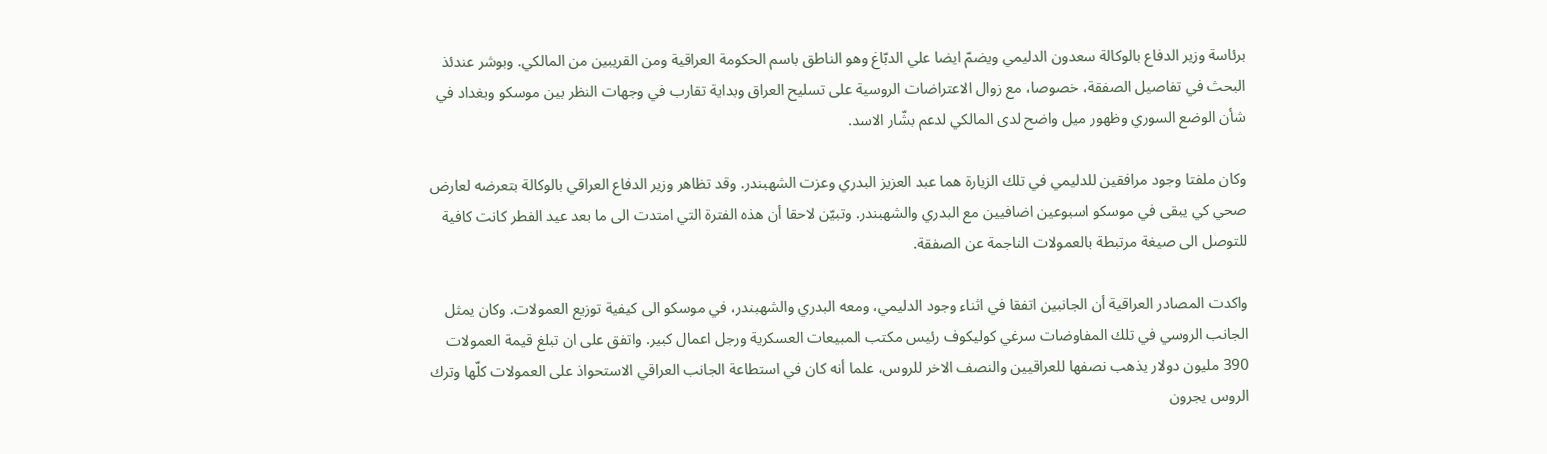برئاسة وزير الدفاع بالوكالة سعدون الدليمي ويضمّ ايضا علي الدبّاغ وهو الناطق باسم الحكومة العراقية ومن القريبين من المالكي. وبوشر عندئذ البحث في تفاصيل الصفقة، خصوصا، مع زوال الاعتراضات الروسية على تسليح العراق وبداية تقارب في وجهات النظر بين موسكو وبغداد في شأن الوضع السوري وظهور ميل واضح لدى المالكي لدعم بشّار الاسد.

وكان ملفتا وجود مرافقين للدليمي في تلك الزيارة هما عبد العزيز البدري وعزت الشهبندر. وقد تظاهر وزير الدفاع العراقي بالوكالة بتعرضه لعارض صحي كي يبقى في موسكو اسبوعين اضافيين مع البدري والشهبندر. وتبيّن لاحقا أن هذه الفترة التي امتدت الى ما بعد عيد الفطر كانت كافية للتوصل الى صيغة مرتبطة بالعمولات الناجمة عن الصفقة.

واكدت المصادر العراقية أن الجانبين اتفقا في اثناء وجود الدليمي، ومعه البدري والشهبندر، في موسكو الى كيفية توزيع العمولات. وكان يمثل الجانب الروسي في تلك المفاوضات سرغي كوليكوف رئيس مكتب المبيعات العسكرية ورجل اعمال كبير. واتفق على ان تبلغ قيمة العمولات 390 مليون دولار يذهب نصفها للعراقيين والنصف الاخر للروس، علما أنه كان في استطاعة الجانب العراقي الاستحواذ على العمولات كلّها وترك الروس يجرون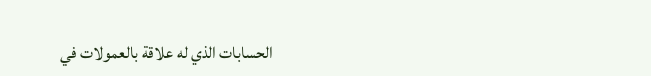الحسابات الذي له علاقة بالعمولات في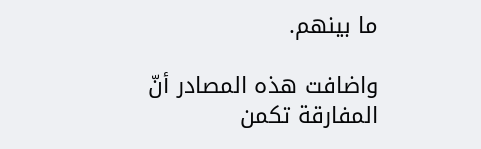ما بينهم.

واضافت هذه المصادر أنّ المفارقة تكمن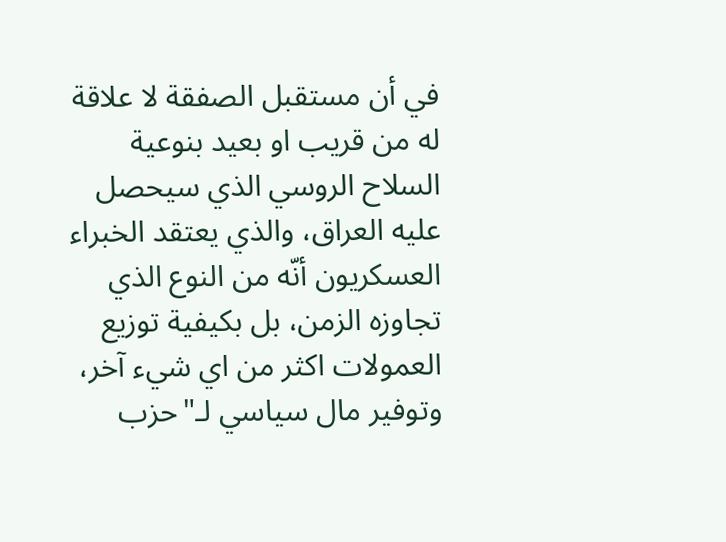في أن مستقبل الصفقة لا علاقة له من قريب او بعيد بنوعية السلاح الروسي الذي سيحصل عليه العراق، والذي يعتقد الخبراء العسكريون أنّه من النوع الذي تجاوزه الزمن، بل بكيفية توزيع العمولات اكثر من اي شيء آخر، وتوفير مال سياسي لـ"حزب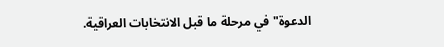الدعوة" في مرحلة ما قبل الانتخابات العراقية.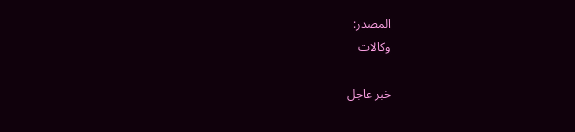المصدر:
وكالات

خبر عاجل